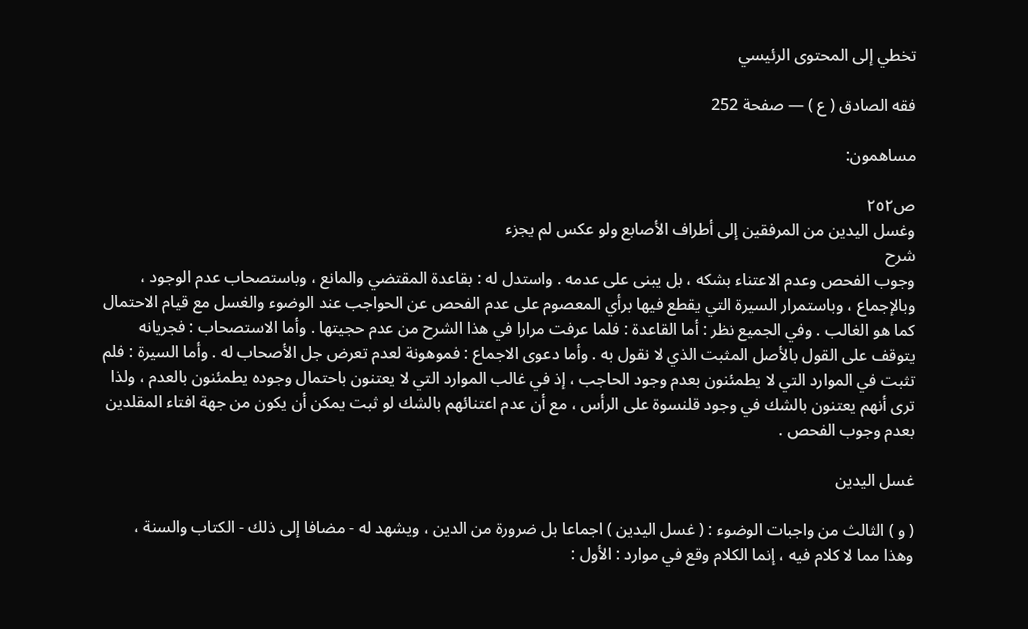تخطي إلى المحتوى الرئيسي

فقه الصادق ( ع ) — صفحة 252

مساهمون:

ص٢٥٢
وغسل اليدين من المرفقين إلى أطراف الأصابع ولو عكس لم يجزء
شرح
وجوب الفحص وعدم الاعتناء بشكه ، بل يبنى على عدمه . واستدل له : بقاعدة المقتضي والمانع ، وباستصحاب عدم الوجود ، وبالإجماع ، وباستمرار السيرة التي يقطع فيها برأي المعصوم على عدم الفحص عن الحواجب عند الوضوء والغسل مع قيام الاحتمال كما هو الغالب . وفي الجميع نظر : أما القاعدة : فلما عرفت مرارا في هذا الشرح من عدم حجيتها . وأما الاستصحاب : فجريانه يتوقف على القول بالأصل المثبت الذي لا نقول به . وأما دعوى الاجماع : فموهونة لعدم تعرض جل الأصحاب له . وأما السيرة : فلم تثبت في الموارد التي لا يطمئنون بعدم وجود الحاجب ، إذ في غالب الموارد التي لا يعتنون باحتمال وجوده يطمئنون بالعدم ، ولذا ترى أنهم يعتنون بالشك في وجود قلنسوة على الرأس ، مع أن عدم اعتنائهم بالشك لو ثبت يمكن أن يكون من جهة افتاء المقلدين بعدم وجوب الفحص .

غسل اليدين

( و ) الثالث من واجبات الوضوء : ( غسل اليدين ) اجماعا بل ضرورة من الدين ، ويشهد له - مضافا إلى ذلك - الكتاب والسنة ، وهذا مما لا كلام فيه ، إنما الكلام وقع في موارد : الأول :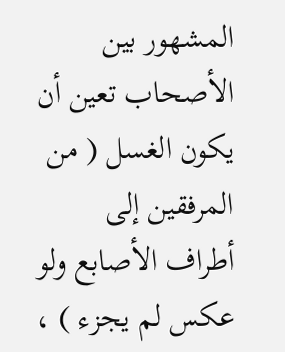المشهور بين الأصحاب تعين أن يكون الغسل ( من المرفقين إلى أطراف الأصابع ولو عكس لم يجزء ) ،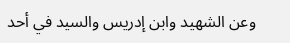وعن الشهيد وابن إدريس والسيد في أحد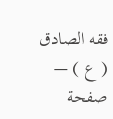فقه الصادق ( ع ) — صفحة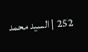252 | السيد محمد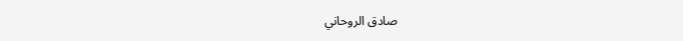صادق الروحاني